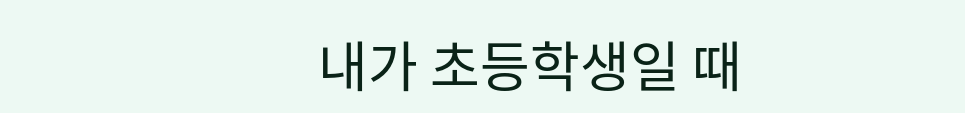내가 초등학생일 때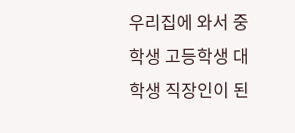우리집에 와서 중학생 고등학생 대학생 직장인이 된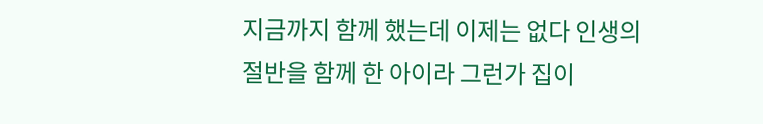지금까지 함께 했는데 이제는 없다 인생의 절반을 함께 한 아이라 그런가 집이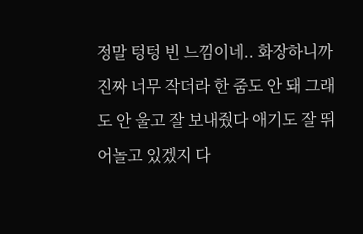정말 텅텅 빈 느낌이네.. 화장하니까 진짜 너무 작더라 한 줌도 안 돼 그래도 안 울고 잘 보내줬다 애기도 잘 뛰어놀고 있겠지 다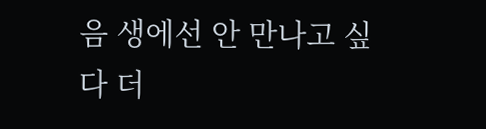음 생에선 안 만나고 싶다 더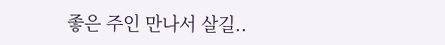좋은 주인 만나서 살길..